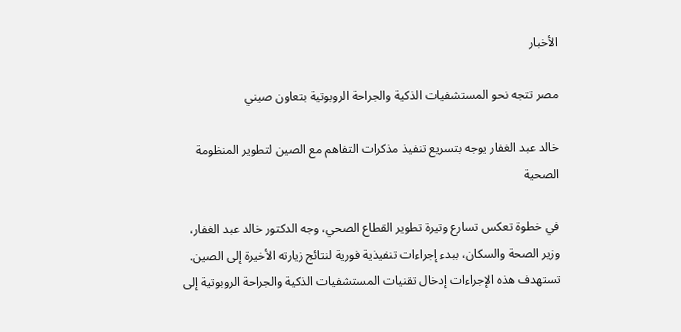الأخبار

مصر تتجه نحو المستشفيات الذكية والجراحة الروبوتية بتعاون صيني

خالد عبد الغفار يوجه بتسريع تنفيذ مذكرات التفاهم مع الصين لتطوير المنظومة الصحية

في خطوة تعكس تسارع وتيرة تطوير القطاع الصحي، وجه الدكتور خالد عبد الغفار، وزير الصحة والسكان، ببدء إجراءات تنفيذية فورية لنتائج زيارته الأخيرة إلى الصين. تستهدف هذه الإجراءات إدخال تقنيات المستشفيات الذكية والجراحة الروبوتية إلى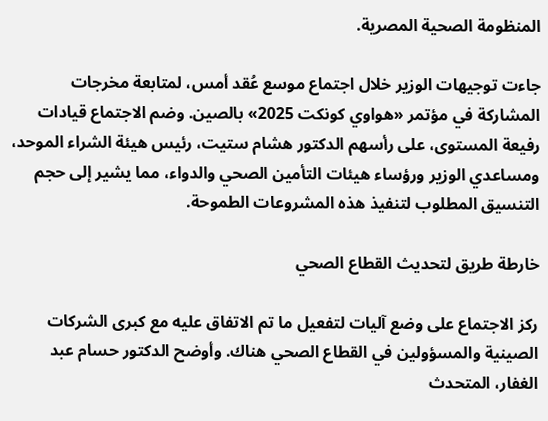المنظومة الصحية المصرية.

جاءت توجيهات الوزير خلال اجتماع موسع عُقد أمس، لمتابعة مخرجات المشاركة في مؤتمر «هواوي كونكت 2025» بالصين. وضم الاجتماع قيادات رفيعة المستوى، على رأسهم الدكتور هشام ستيت، رئيس هيئة الشراء الموحد، ومساعدي الوزير ورؤساء هيئات التأمين الصحي والدواء، مما يشير إلى حجم التنسيق المطلوب لتنفيذ هذه المشروعات الطموحة.

خارطة طريق لتحديث القطاع الصحي

ركز الاجتماع على وضع آليات لتفعيل ما تم الاتفاق عليه مع كبرى الشركات الصينية والمسؤولين في القطاع الصحي هناك. وأوضح الدكتور حسام عبد الغفار، المتحدث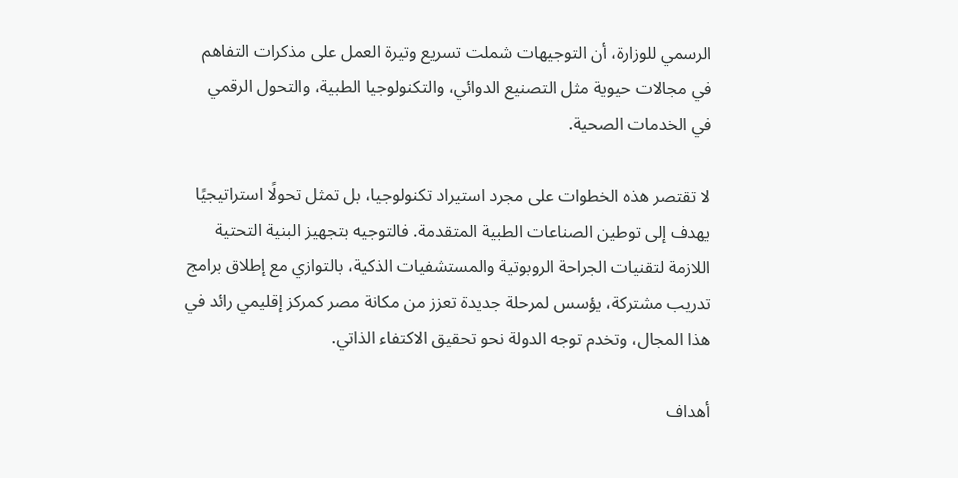الرسمي للوزارة، أن التوجيهات شملت تسريع وتيرة العمل على مذكرات التفاهم في مجالات حيوية مثل التصنيع الدوائي، والتكنولوجيا الطبية، والتحول الرقمي في الخدمات الصحية.

لا تقتصر هذه الخطوات على مجرد استيراد تكنولوجيا، بل تمثل تحولًا استراتيجيًا يهدف إلى توطين الصناعات الطبية المتقدمة. فالتوجيه بتجهيز البنية التحتية اللازمة لتقنيات الجراحة الروبوتية والمستشفيات الذكية، بالتوازي مع إطلاق برامج تدريب مشتركة، يؤسس لمرحلة جديدة تعزز من مكانة مصر كمركز إقليمي رائد في هذا المجال، وتخدم توجه الدولة نحو تحقيق الاكتفاء الذاتي.

أهداف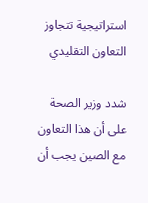استراتيجية تتجاوز التعاون التقليدي

شدد وزير الصحة على أن هذا التعاون مع الصين يجب أن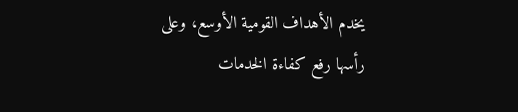يخدم الأهداف القومية الأوسع، وعلى رأسها رفع كفاءة الخدمات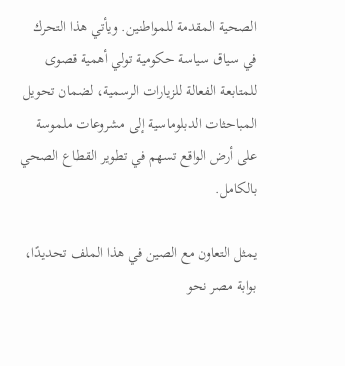الصحية المقدمة للمواطنين. ويأتي هذا التحرك في سياق سياسة حكومية تولي أهمية قصوى للمتابعة الفعالة للزيارات الرسمية، لضمان تحويل المباحثات الدبلوماسية إلى مشروعات ملموسة على أرض الواقع تسهم في تطوير القطاع الصحي بالكامل.

يمثل التعاون مع الصين في هذا الملف تحديدًا، بوابة مصر نحو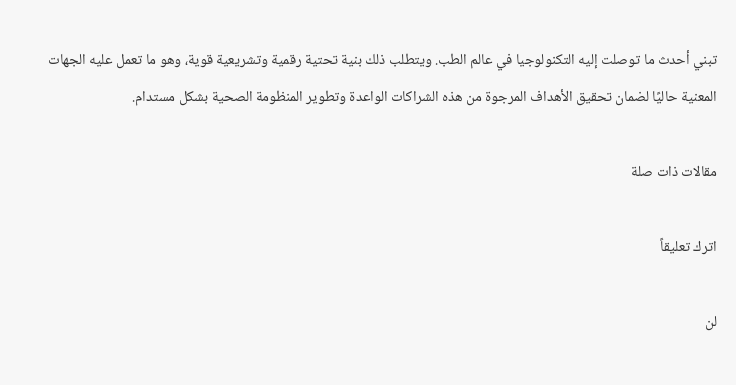تبني أحدث ما توصلت إليه التكنولوجيا في عالم الطب. ويتطلب ذلك بنية تحتية رقمية وتشريعية قوية، وهو ما تعمل عليه الجهات المعنية حاليًا لضمان تحقيق الأهداف المرجوة من هذه الشراكات الواعدة وتطوير المنظومة الصحية بشكل مستدام.

مقالات ذات صلة

اترك تعليقاً

لن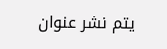يتم نشر عنوان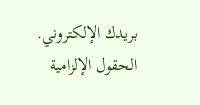بريدك الإلكتروني. الحقول الإلزامية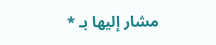مشار إليها بـ *